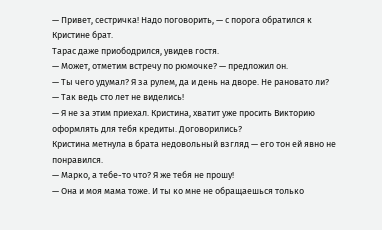— Привет, сестричка! Надо поговорить, — с порога обратился к Кристине брат.
Тарас даже приободрился, увидев гостя.
— Может, отметим встречу по рюмочке? — предложил он.
— Ты чего удумал? Я за рулем, да и день на дворе. Не рановато ли?
— Так ведь сто лет не виделись!
— Я не за этим приехал. Кристина, хватит уже просить Викторию оформлять для тебя кредиты. Договорились?
Кристина метнула в брата недовольный взгляд — его тон ей явно не понравился.
— Марко, а тебе-то что? Я же тебя не прошу!
— Она и моя мама тоже. И ты ко мне не обращаешься только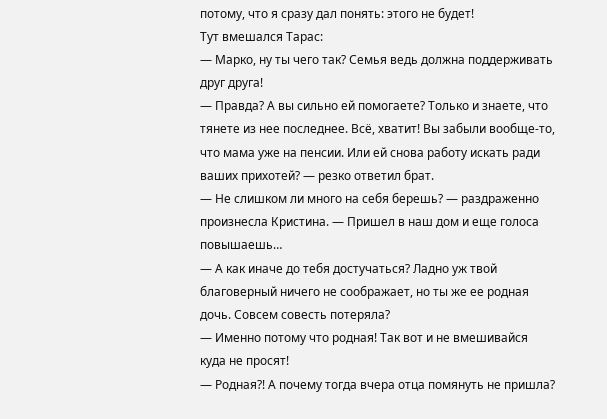потому, что я сразу дал понять: этого не будет!
Тут вмешался Тарас:
— Марко, ну ты чего так? Семья ведь должна поддерживать друг друга!
— Правда? А вы сильно ей помогаете? Только и знаете, что тянете из нее последнее. Всё, хватит! Вы забыли вообще-то, что мама уже на пенсии. Или ей снова работу искать ради ваших прихотей? — резко ответил брат.
— Не слишком ли много на себя берешь? — раздраженно произнесла Кристина. — Пришел в наш дом и еще голоса повышаешь…
— А как иначе до тебя достучаться? Ладно уж твой благоверный ничего не соображает, но ты же ее родная дочь. Совсем совесть потеряла?
— Именно потому что родная! Так вот и не вмешивайся куда не просят!
— Родная?! А почему тогда вчера отца помянуть не пришла?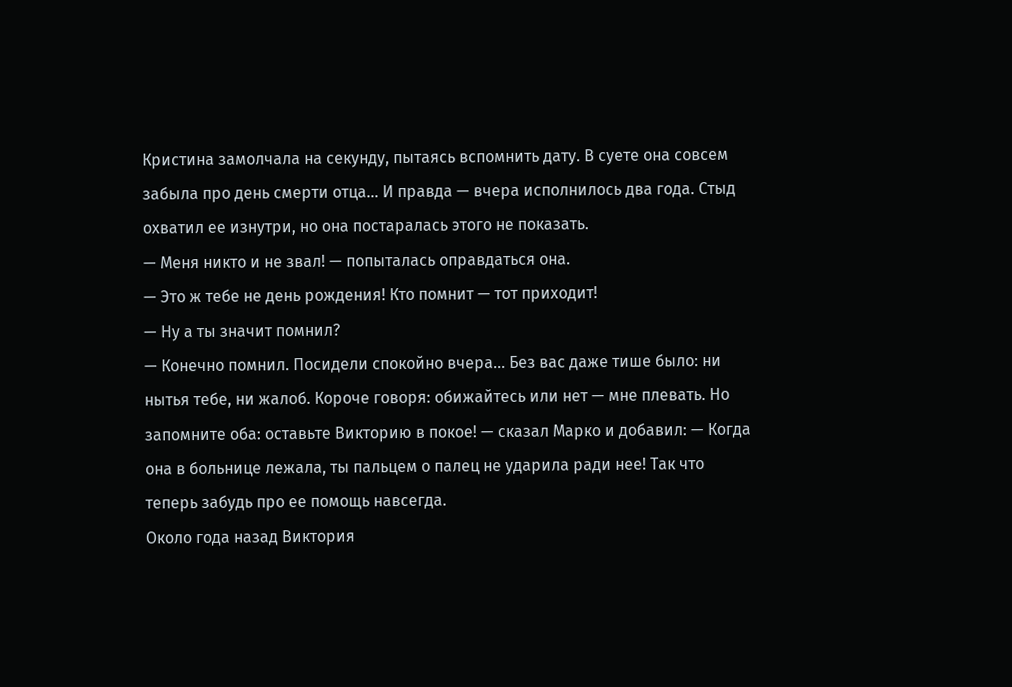Кристина замолчала на секунду, пытаясь вспомнить дату. В суете она совсем забыла про день смерти отца… И правда — вчера исполнилось два года. Стыд охватил ее изнутри, но она постаралась этого не показать.
— Меня никто и не звал! — попыталась оправдаться она.
— Это ж тебе не день рождения! Кто помнит — тот приходит!
— Ну а ты значит помнил?
— Конечно помнил. Посидели спокойно вчера… Без вас даже тише было: ни нытья тебе, ни жалоб. Короче говоря: обижайтесь или нет — мне плевать. Но запомните оба: оставьте Викторию в покое! — сказал Марко и добавил: — Когда она в больнице лежала, ты пальцем о палец не ударила ради нее! Так что теперь забудь про ее помощь навсегда.
Около года назад Виктория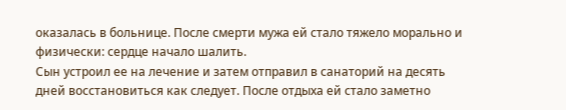оказалась в больнице. После смерти мужа ей стало тяжело морально и физически: сердце начало шалить.
Сын устроил ее на лечение и затем отправил в санаторий на десять дней восстановиться как следует. После отдыха ей стало заметно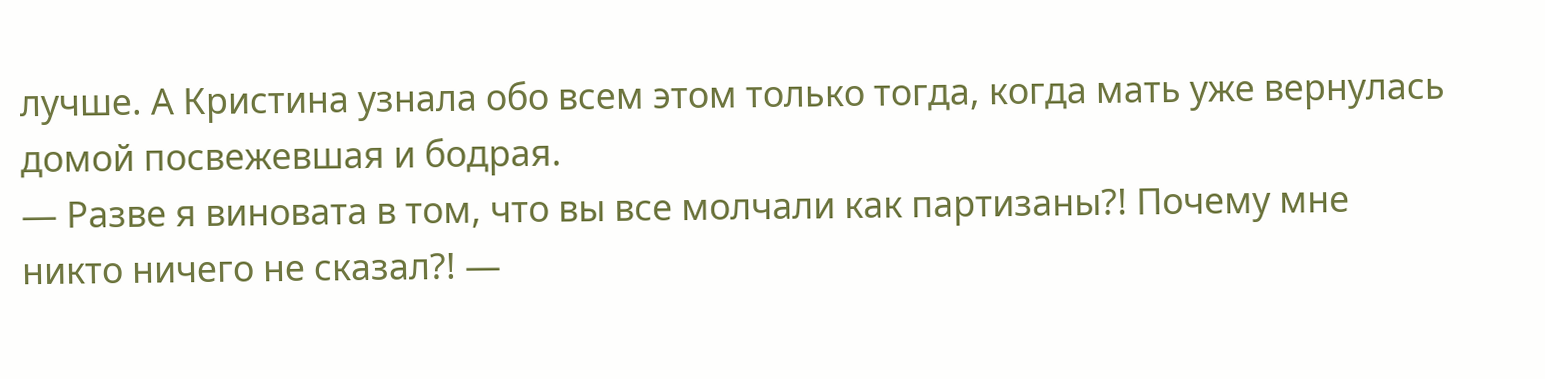лучше. А Кристина узнала обо всем этом только тогда, когда мать уже вернулась домой посвежевшая и бодрая.
— Разве я виновата в том, что вы все молчали как партизаны?! Почему мне никто ничего не сказал?! —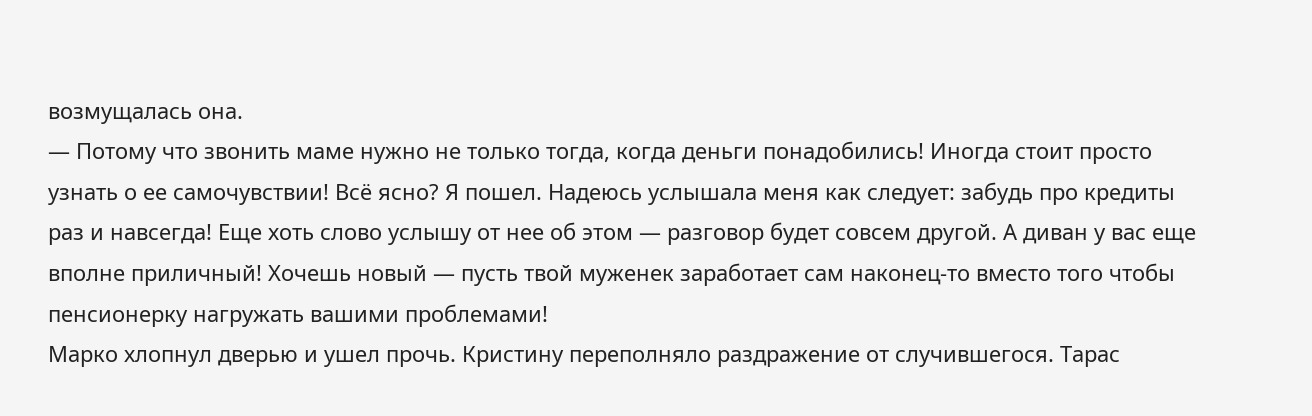возмущалась она.
— Потому что звонить маме нужно не только тогда, когда деньги понадобились! Иногда стоит просто узнать о ее самочувствии! Всё ясно? Я пошел. Надеюсь услышала меня как следует: забудь про кредиты раз и навсегда! Еще хоть слово услышу от нее об этом — разговор будет совсем другой. А диван у вас еще вполне приличный! Хочешь новый — пусть твой муженек заработает сам наконец-то вместо того чтобы пенсионерку нагружать вашими проблемами!
Марко хлопнул дверью и ушел прочь. Кристину переполняло раздражение от случившегося. Тарас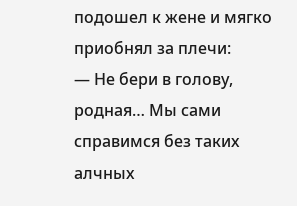подошел к жене и мягко приобнял за плечи:
— Не бери в голову, родная… Мы сами справимся без таких алчных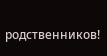родственников!